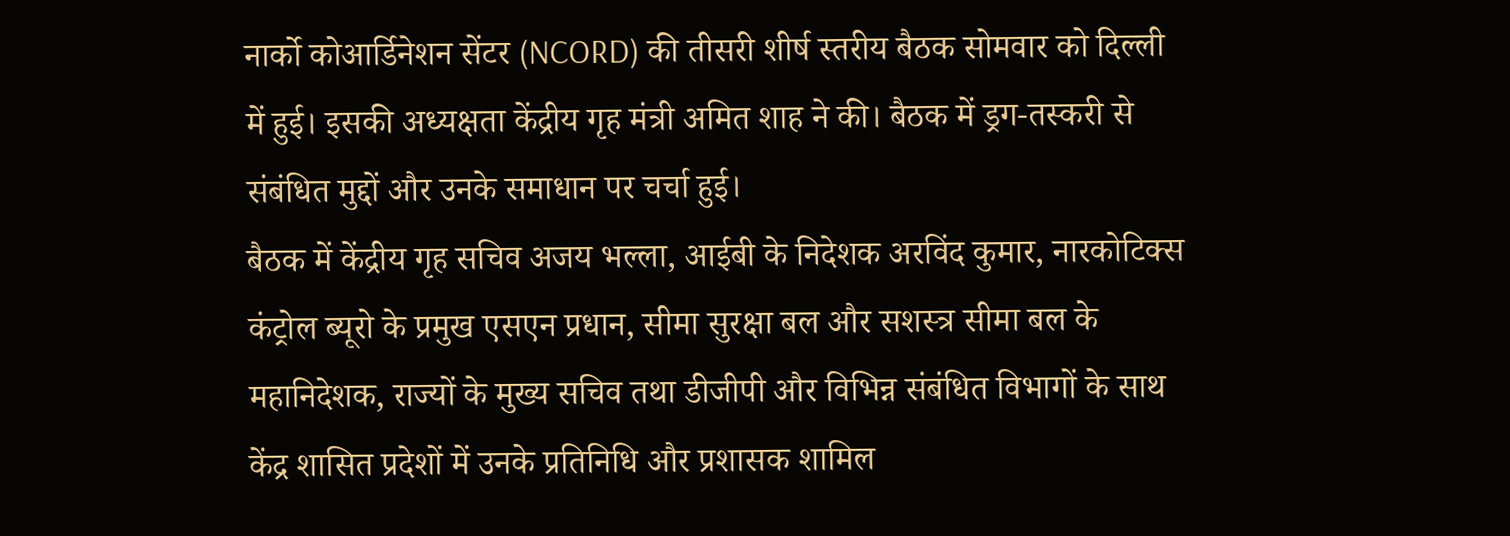नार्को कोआर्डिनेशन सेंटर (NCORD) की तीसरी शीर्ष स्तरीय बैठक सोमवार को दिल्ली में हुई। इसकी अध्यक्षता केंद्रीय गृह मंत्री अमित शाह ने की। बैठक में ड्रग-तस्करी से संबंधित मुद्दों और उनके समाधान पर चर्चा हुई।
बैठक में केंद्रीय गृह सचिव अजय भल्ला, आईबी के निदेशक अरविंद कुमार, नारकोटिक्स कंट्रोल ब्यूरो के प्रमुख एसएन प्रधान, सीमा सुरक्षा बल और सशस्त्र सीमा बल के महानिदेशक, राज्यों के मुख्य सचिव तथा डीजीपी और विभिन्न संबंधित विभागों के साथ केंद्र शासित प्रदेशों में उनके प्रतिनिधि और प्रशासक शामिल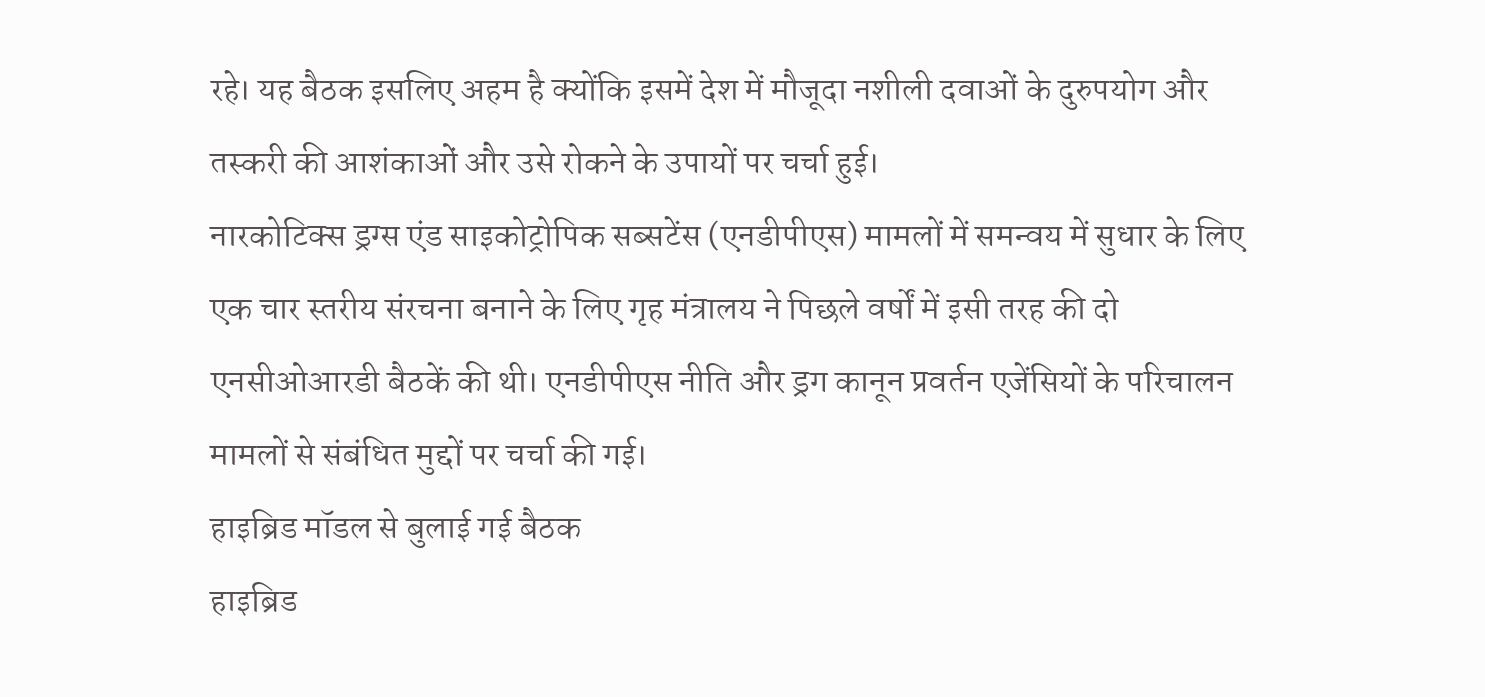रहे। यह बैठक इसलिए अहम है क्योंकि इसमें देश में मौजूदा नशीली दवाओं के दुरुपयोग और तस्करी की आशंकाओं और उसे रोकने के उपायों पर चर्चा हुई।
नारकोटिक्स ड्रग्स एंड साइकोट्रोपिक सब्सटेंस (एनडीपीएस) मामलों में समन्वय में सुधार के लिए एक चार स्तरीय संरचना बनाने के लिए गृह मंत्रालय ने पिछले वर्षों में इसी तरह की दो एनसीओआरडी बैठकें की थी। एनडीपीएस नीति और ड्रग कानून प्रवर्तन एजेंसियों के परिचालन मामलों से संबंधित मुद्दों पर चर्चा की गई।
हाइब्रिड मॉडल से बुलाई गई बैठक
हाइब्रिड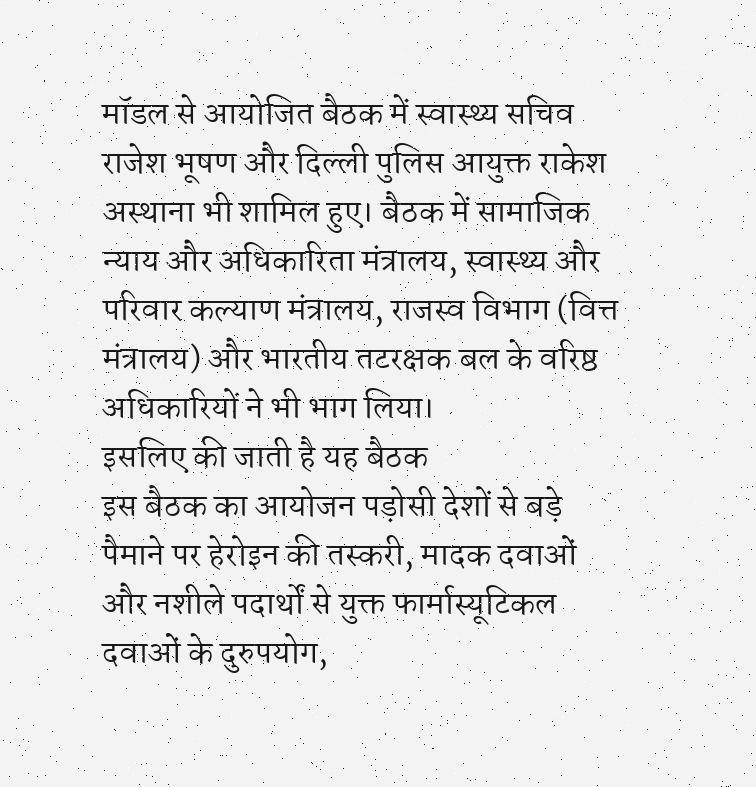मॉडल से आयोजित बैठक में स्वास्थ्य सचिव राजेश भूषण और दिल्ली पुलिस आयुक्त राकेश अस्थाना भी शामिल हुए। बैठक में सामाजिक न्याय और अधिकारिता मंत्रालय, स्वास्थ्य और परिवार कल्याण मंत्रालय, राजस्व विभाग (वित्त मंत्रालय) और भारतीय तटरक्षक बल के वरिष्ठ अधिकारियों ने भी भाग लिया।
इसलिए की जाती है यह बैठक
इस बैठक का आयोजन पड़ोसी देशों से बड़े पैमाने पर हेरोइन की तस्करी, मादक दवाओं और नशीले पदार्थों से युक्त फार्मास्यूटिकल दवाओं के दुरुपयोग,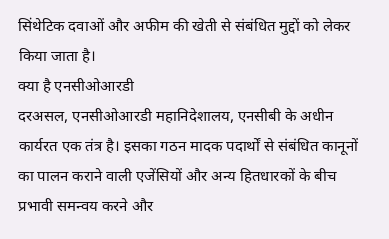सिंथेटिक दवाओं और अफीम की खेती से संबंधित मुद्दों को लेकर किया जाता है।
क्या है एनसीओआरडी
दरअसल, एनसीओआरडी महानिदेशालय, एनसीबी के अधीन कार्यरत एक तंत्र है। इसका गठन मादक पदार्थों से संबंधित कानूनों का पालन कराने वाली एजेंसियों और अन्य हितधारकों के बीच प्रभावी समन्वय करने और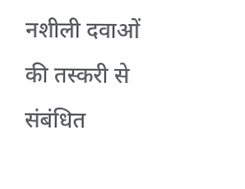नशीली दवाओं की तस्करी से संबंधित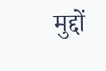मुद्दों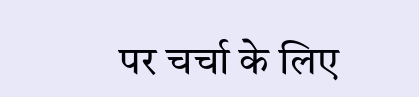पर चर्चा के लिए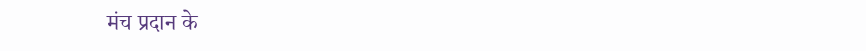मंच प्रदान के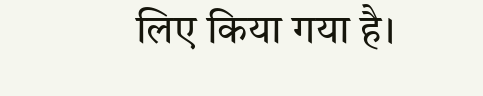लिए किया गया है।